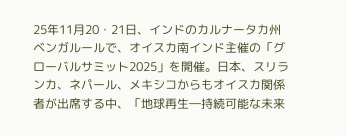25年11月20・21日、インドのカルナータカ州ベンガルールで、オイスカ南インド主催の「グローバルサミット2025」を開催。日本、スリランカ、ネパール、メキシコからもオイスカ関係者が出席する中、「地球再生―持続可能な未来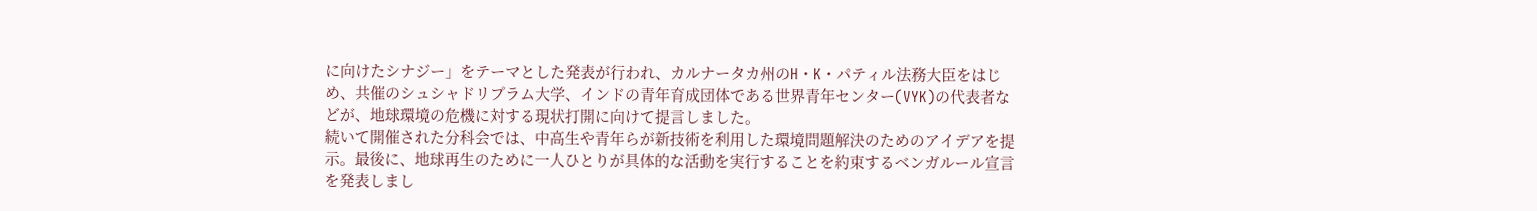に向けたシナジー」をテーマとした発表が行われ、カルナータカ州のH・K・パティル法務大臣をはじめ、共催のシュシャドリプラム大学、インドの青年育成団体である世界青年センター(VYK)の代表者などが、地球環境の危機に対する現状打開に向けて提言しました。
続いて開催された分科会では、中高生や青年らが新技術を利用した環境問題解決のためのアイデアを提示。最後に、地球再生のために一人ひとりが具体的な活動を実行することを約束するベンガルール宣言を発表しまし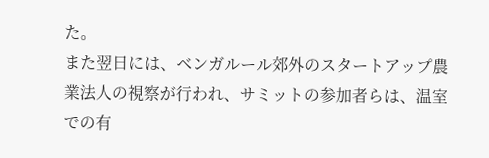た。
また翌日には、ベンガルール郊外のスタートアップ農業法人の視察が行われ、サミットの参加者らは、温室での有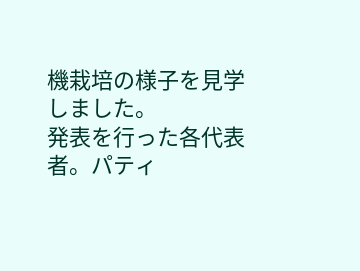機栽培の様子を見学しました。
発表を行った各代表者。パティ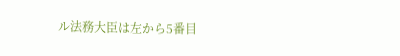ル法務大臣は左から5番目